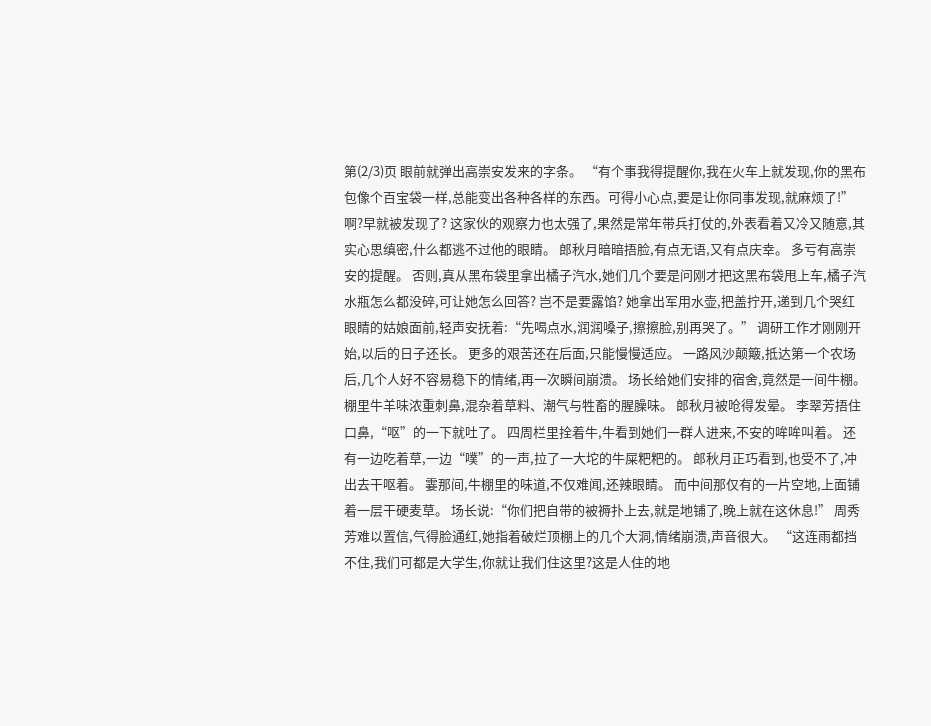第(2/3)页 眼前就弹出高崇安发来的字条。 “有个事我得提醒你,我在火车上就发现,你的黑布包像个百宝袋一样,总能变出各种各样的东西。可得小心点,要是让你同事发现,就麻烦了!” 啊?早就被发现了? 这家伙的观察力也太强了,果然是常年带兵打仗的,外表看着又冷又随意,其实心思缜密,什么都逃不过他的眼睛。 郎秋月暗暗捂脸,有点无语,又有点庆幸。 多亏有高崇安的提醒。 否则,真从黑布袋里拿出橘子汽水,她们几个要是问刚才把这黑布袋甩上车,橘子汽水瓶怎么都没碎,可让她怎么回答? 岂不是要露馅? 她拿出军用水壶,把盖拧开,递到几个哭红眼睛的姑娘面前,轻声安抚着:“先喝点水,润润嗓子,擦擦脸,别再哭了。” 调研工作才刚刚开始,以后的日子还长。 更多的艰苦还在后面,只能慢慢适应。 一路风沙颠簸,抵达第一个农场后,几个人好不容易稳下的情绪,再一次瞬间崩溃。 场长给她们安排的宿舍,竟然是一间牛棚。 棚里牛羊味浓重刺鼻,混杂着草料、潮气与牲畜的腥臊味。 郎秋月被呛得发晕。 李翠芳捂住口鼻,“呕”的一下就吐了。 四周栏里拴着牛,牛看到她们一群人进来,不安的哞哞叫着。 还有一边吃着草,一边“噗”的一声,拉了一大坨的牛屎粑粑的。 郎秋月正巧看到,也受不了,冲出去干呕着。 霎那间,牛棚里的味道,不仅难闻,还辣眼睛。 而中间那仅有的一片空地,上面铺着一层干硬麦草。 场长说:“你们把自带的被褥扑上去,就是地铺了,晚上就在这休息!” 周秀芳难以置信,气得脸通红,她指着破烂顶棚上的几个大洞,情绪崩溃,声音很大。 “这连雨都挡不住,我们可都是大学生,你就让我们住这里?这是人住的地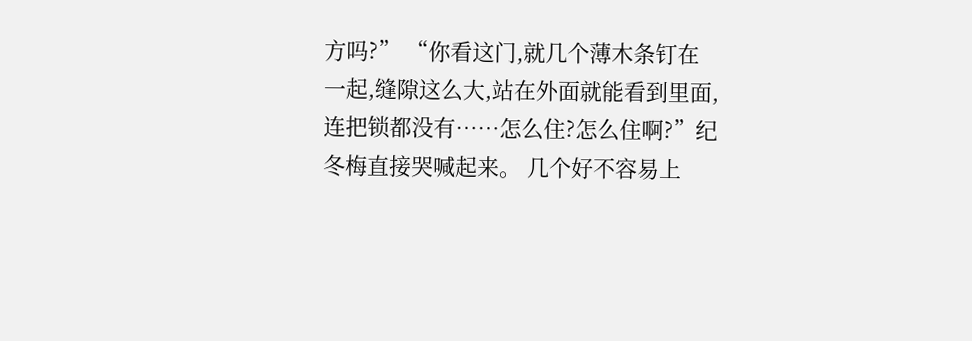方吗?” “你看这门,就几个薄木条钉在一起,缝隙这么大,站在外面就能看到里面,连把锁都没有……怎么住?怎么住啊?”纪冬梅直接哭喊起来。 几个好不容易上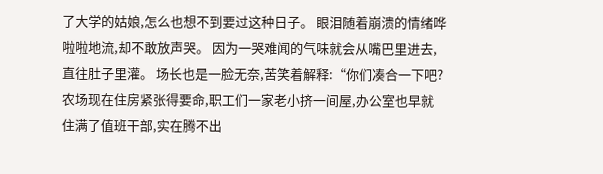了大学的姑娘,怎么也想不到要过这种日子。 眼泪随着崩溃的情绪哗啦啦地流,却不敢放声哭。 因为一哭难闻的气味就会从嘴巴里进去,直往肚子里灌。 场长也是一脸无奈,苦笑着解释:“你们凑合一下吧?农场现在住房紧张得要命,职工们一家老小挤一间屋,办公室也早就住满了值班干部,实在腾不出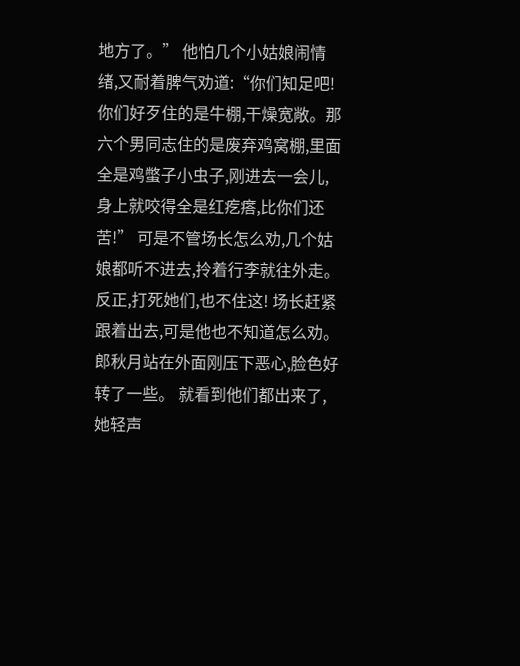地方了。” 他怕几个小姑娘闹情绪,又耐着脾气劝道:“你们知足吧!你们好歹住的是牛棚,干燥宽敞。那六个男同志住的是废弃鸡窝棚,里面全是鸡蟞子小虫子,刚进去一会儿,身上就咬得全是红疙瘩,比你们还苦!” 可是不管场长怎么劝,几个姑娘都听不进去,拎着行李就往外走。 反正,打死她们,也不住这! 场长赶紧跟着出去,可是他也不知道怎么劝。 郎秋月站在外面刚压下恶心,脸色好转了一些。 就看到他们都出来了,她轻声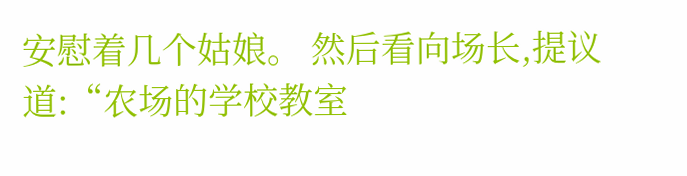安慰着几个姑娘。 然后看向场长,提议道:“农场的学校教室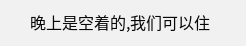晚上是空着的,我们可以住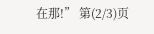在那!” 第(2/3)页